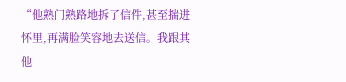“他熟门熟路地拆了信件,甚至揣进怀里,再满脸笑容地去送信。我跟其他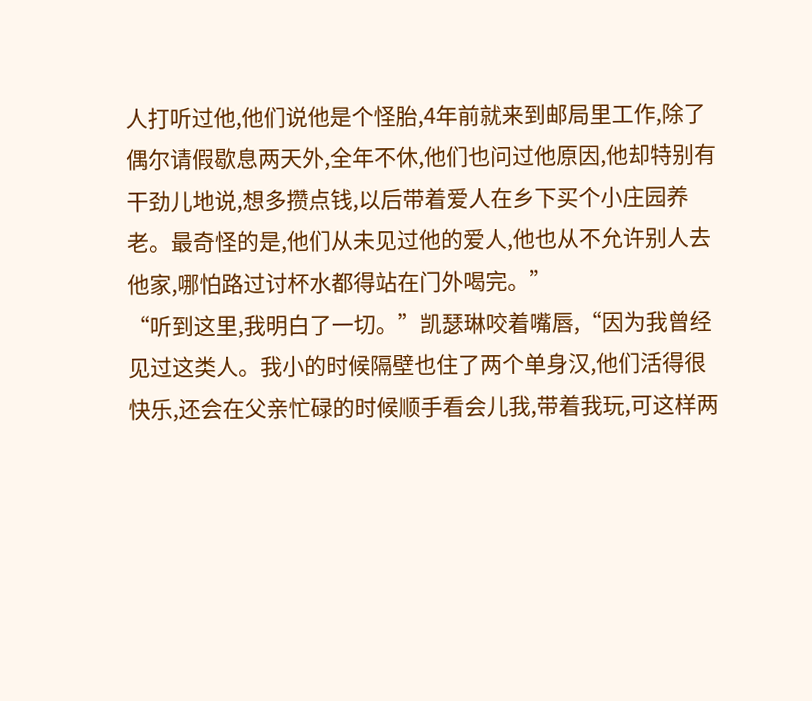人打听过他,他们说他是个怪胎,4年前就来到邮局里工作,除了偶尔请假歇息两天外,全年不休,他们也问过他原因,他却特别有干劲儿地说,想多攒点钱,以后带着爱人在乡下买个小庄园养老。最奇怪的是,他们从未见过他的爱人,他也从不允许别人去他家,哪怕路过讨杯水都得站在门外喝完。”
“听到这里,我明白了一切。”凯瑟琳咬着嘴唇,“因为我曾经见过这类人。我小的时候隔壁也住了两个单身汉,他们活得很快乐,还会在父亲忙碌的时候顺手看会儿我,带着我玩,可这样两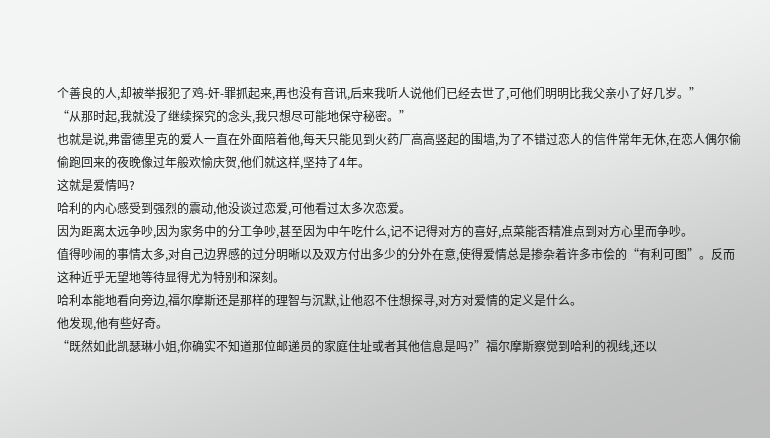个善良的人,却被举报犯了鸡-奸-罪抓起来,再也没有音讯,后来我听人说他们已经去世了,可他们明明比我父亲小了好几岁。”
“从那时起,我就没了继续探究的念头,我只想尽可能地保守秘密。”
也就是说,弗雷德里克的爱人一直在外面陪着他,每天只能见到火药厂高高竖起的围墙,为了不错过恋人的信件常年无休,在恋人偶尔偷偷跑回来的夜晚像过年般欢愉庆贺,他们就这样,坚持了4年。
这就是爱情吗?
哈利的内心感受到强烈的震动,他没谈过恋爱,可他看过太多次恋爱。
因为距离太远争吵,因为家务中的分工争吵,甚至因为中午吃什么,记不记得对方的喜好,点菜能否精准点到对方心里而争吵。
值得吵闹的事情太多,对自己边界感的过分明晰以及双方付出多少的分外在意,使得爱情总是掺杂着许多市侩的“有利可图”。反而这种近乎无望地等待显得尤为特别和深刻。
哈利本能地看向旁边,福尔摩斯还是那样的理智与沉默,让他忍不住想探寻,对方对爱情的定义是什么。
他发现,他有些好奇。
“既然如此凯瑟琳小姐,你确实不知道那位邮递员的家庭住址或者其他信息是吗?”福尔摩斯察觉到哈利的视线,还以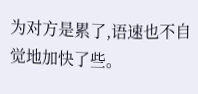为对方是累了,语速也不自觉地加快了些。